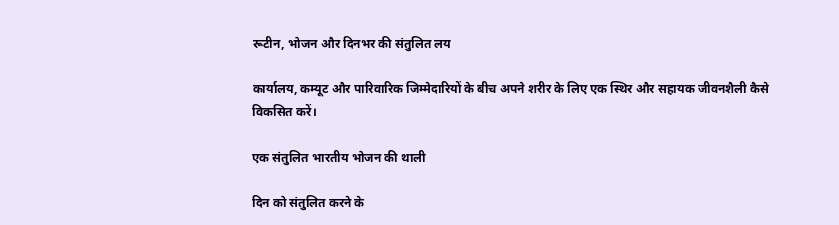रूटीन, भोजन और दिनभर की संतुलित लय

कार्यालय, कम्यूट और पारिवारिक जिम्मेदारियों के बीच अपने शरीर के लिए एक स्थिर और सहायक जीवनशैली कैसे विकसित करें।

एक संतुलित भारतीय भोजन की थाली

दिन को संतुलित करने के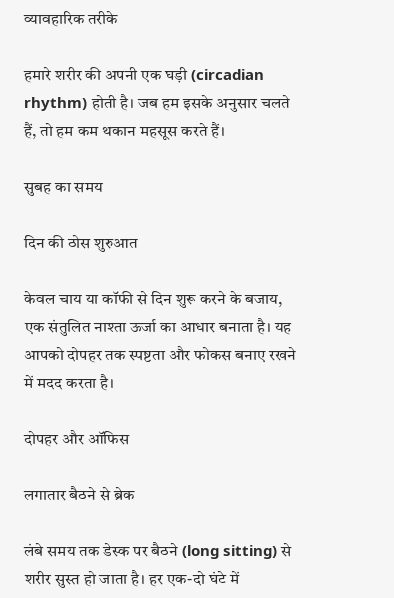व्यावहारिक तरीके

हमारे शरीर की अपनी एक घड़ी (circadian rhythm) होती है। जब हम इसके अनुसार चलते हैं, तो हम कम थकान महसूस करते हैं।

सुबह का समय

दिन की ठोस शुरुआत

केवल चाय या कॉफी से दिन शुरू करने के बजाय, एक संतुलित नाश्ता ऊर्जा का आधार बनाता है। यह आपको दोपहर तक स्पष्टता और फोकस बनाए रखने में मदद करता है।

दोपहर और ऑफिस

लगातार बैठने से ब्रेक

लंबे समय तक डेस्क पर बैठने (long sitting) से शरीर सुस्त हो जाता है। हर एक-दो घंटे में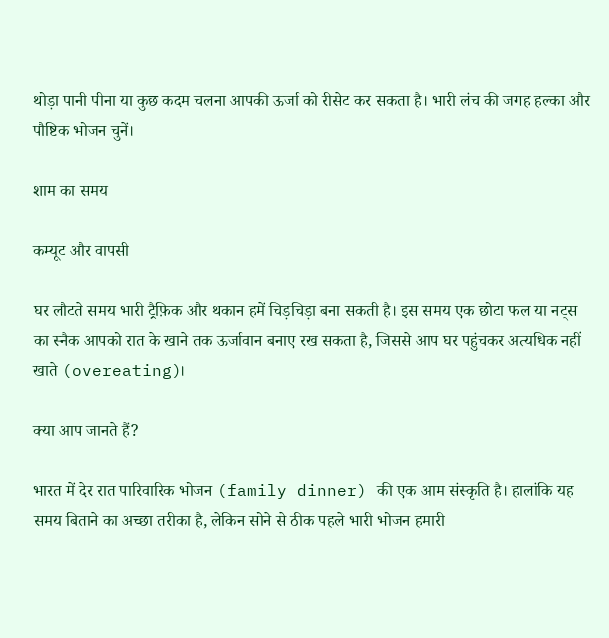थोड़ा पानी पीना या कुछ कदम चलना आपकी ऊर्जा को रीसेट कर सकता है। भारी लंच की जगह हल्का और पौष्टिक भोजन चुनें।

शाम का समय

कम्यूट और वापसी

घर लौटते समय भारी ट्रैफ़िक और थकान हमें चिड़चिड़ा बना सकती है। इस समय एक छोटा फल या नट्स का स्नैक आपको रात के खाने तक ऊर्जावान बनाए रख सकता है, जिससे आप घर पहुंचकर अत्यधिक नहीं खाते (overeating)।

क्या आप जानते हैं?

भारत में देर रात पारिवारिक भोजन (family dinner) की एक आम संस्कृति है। हालांकि यह समय बिताने का अच्छा तरीका है, लेकिन सोने से ठीक पहले भारी भोजन हमारी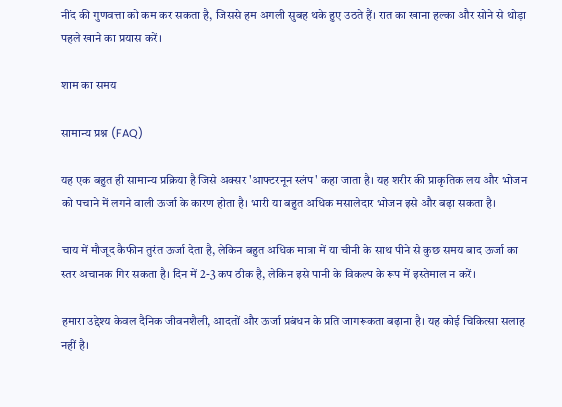नींद की गुणवत्ता को कम कर सकता है, जिससे हम अगली सुबह थके हुए उठते हैं। रात का खाना हल्का और सोने से थोड़ा पहले खाने का प्रयास करें।

शाम का समय

सामान्य प्रश्न (FAQ)

यह एक बहुत ही सामान्य प्रक्रिया है जिसे अक्सर 'आफ्टरनून स्लंप' कहा जाता है। यह शरीर की प्राकृतिक लय और भोजन को पचाने में लगने वाली ऊर्जा के कारण होता है। भारी या बहुत अधिक मसालेदार भोजन इसे और बढ़ा सकता है।

चाय में मौजूद कैफीन तुरंत ऊर्जा देता है, लेकिन बहुत अधिक मात्रा में या चीनी के साथ पीने से कुछ समय बाद ऊर्जा का स्तर अचानक गिर सकता है। दिन में 2-3 कप ठीक है, लेकिन इसे पानी के विकल्प के रूप में इस्तेमाल न करें।

हमारा उद्देश्य केवल दैनिक जीवनशैली, आदतों और ऊर्जा प्रबंधन के प्रति जागरूकता बढ़ाना है। यह कोई चिकित्सा सलाह नहीं है।